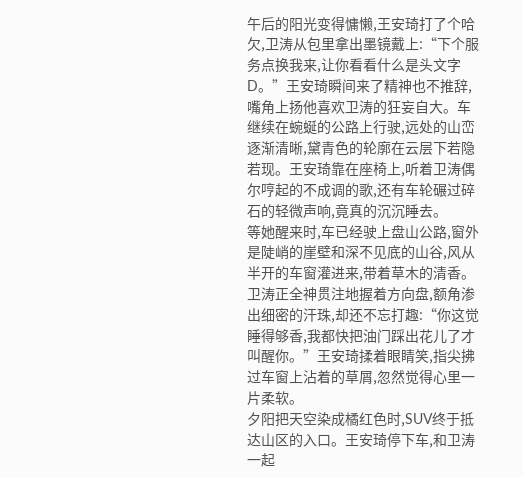午后的阳光变得慵懒,王安琦打了个哈欠,卫涛从包里拿出墨镜戴上:“下个服务点换我来,让你看看什么是头文字D。”王安琦瞬间来了精神也不推辞,嘴角上扬他喜欢卫涛的狂妄自大。车继续在蜿蜒的公路上行驶,远处的山峦逐渐清晰,黛青色的轮廓在云层下若隐若现。王安琦靠在座椅上,听着卫涛偶尔哼起的不成调的歌,还有车轮碾过碎石的轻微声响,竟真的沉沉睡去。
等她醒来时,车已经驶上盘山公路,窗外是陡峭的崖壁和深不见底的山谷,风从半开的车窗灌进来,带着草木的清香。卫涛正全神贯注地握着方向盘,额角渗出细密的汗珠,却还不忘打趣:“你这觉睡得够香,我都快把油门踩出花儿了才叫醒你。”王安琦揉着眼睛笑,指尖拂过车窗上沾着的草屑,忽然觉得心里一片柔软。
夕阳把天空染成橘红色时,SUV终于抵达山区的入口。王安琦停下车,和卫涛一起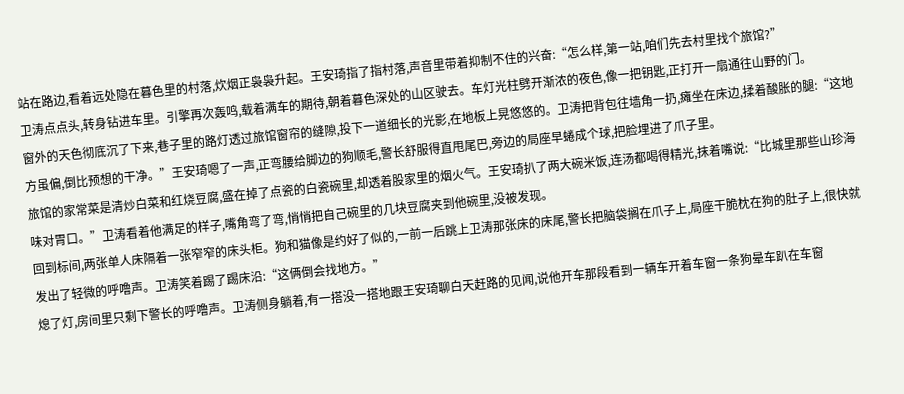站在路边,看着远处隐在暮色里的村落,炊烟正袅袅升起。王安琦指了指村落,声音里带着抑制不住的兴奋:“怎么样,第一站,咱们先去村里找个旅馆?”
卫涛点点头,转身钻进车里。引擎再次轰鸣,载着满车的期待,朝着暮色深处的山区驶去。车灯光柱劈开渐浓的夜色,像一把钥匙,正打开一扇通往山野的门。
窗外的天色彻底沉了下来,巷子里的路灯透过旅馆窗帘的缝隙,投下一道细长的光影,在地板上晃悠悠的。卫涛把背包往墙角一扔,瘫坐在床边,揉着酸胀的腿:“这地方虽偏,倒比预想的干净。”王安琦嗯了一声,正弯腰给脚边的狗顺毛,警长舒服得直甩尾巴,旁边的局座早蜷成个球,把脸埋进了爪子里。
旅馆的家常菜是清炒白菜和红烧豆腐,盛在掉了点瓷的白瓷碗里,却透着股家里的烟火气。王安琦扒了两大碗米饭,连汤都喝得精光,抹着嘴说:“比城里那些山珍海味对胃口。”卫涛看着他满足的样子,嘴角弯了弯,悄悄把自己碗里的几块豆腐夹到他碗里,没被发现。
回到标间,两张单人床隔着一张窄窄的床头柜。狗和猫像是约好了似的,一前一后跳上卫涛那张床的床尾,警长把脑袋搁在爪子上,局座干脆枕在狗的肚子上,很快就发出了轻微的呼噜声。卫涛笑着踢了踢床沿:“这俩倒会找地方。”
熄了灯,房间里只剩下警长的呼噜声。卫涛侧身躺着,有一搭没一搭地跟王安琦聊白天赶路的见闻,说他开车那段看到一辆车开着车窗一条狗晕车趴在车窗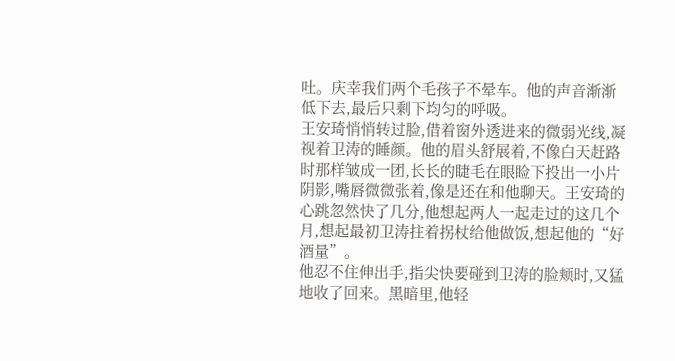吐。庆幸我们两个毛孩子不晕车。他的声音渐渐低下去,最后只剩下均匀的呼吸。
王安琦悄悄转过脸,借着窗外透进来的微弱光线,凝视着卫涛的睡颜。他的眉头舒展着,不像白天赶路时那样皱成一团,长长的睫毛在眼睑下投出一小片阴影,嘴唇微微张着,像是还在和他聊天。王安琦的心跳忽然快了几分,他想起两人一起走过的这几个月,想起最初卫涛拄着拐杖给他做饭,想起他的“好酒量”。
他忍不住伸出手,指尖快要碰到卫涛的脸颊时,又猛地收了回来。黑暗里,他轻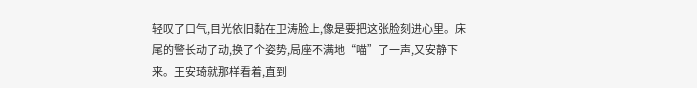轻叹了口气,目光依旧黏在卫涛脸上,像是要把这张脸刻进心里。床尾的警长动了动,换了个姿势,局座不满地“喵”了一声,又安静下来。王安琦就那样看着,直到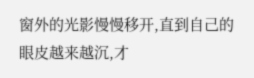窗外的光影慢慢移开,直到自己的眼皮越来越沉,才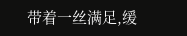带着一丝满足,缓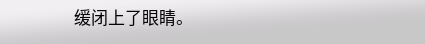缓闭上了眼睛。